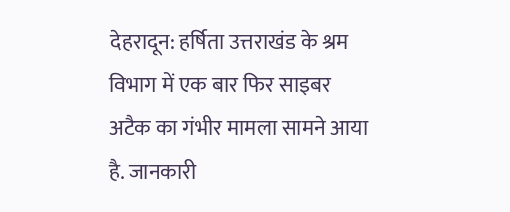देहरादून: हर्षिता उत्तराखंड के श्रम विभाग में एक बार फिर साइबर अटैक का गंभीर मामला सामने आया है. जानकारी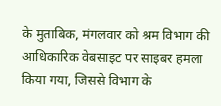के मुताबिक, मंगलवार को श्रम विभाग की आधिकारिक वेबसाइट पर साइबर हमला किया गया, जिससे विभाग के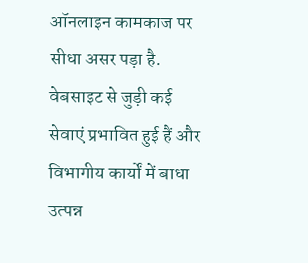ऑनलाइन कामकाज पर सीधा असर पड़ा है. वेबसाइट से जुड़ी कई सेवाएं प्रभावित हुई हैं और विभागीय कार्यों में बाधा उत्पन्न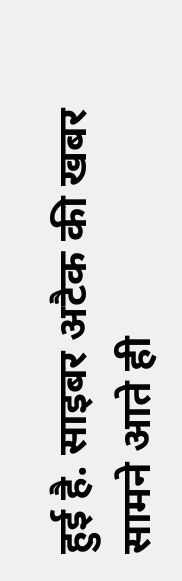हुई है. साइबर अटैक की खबर सामने आते ही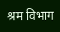श्रम विभाग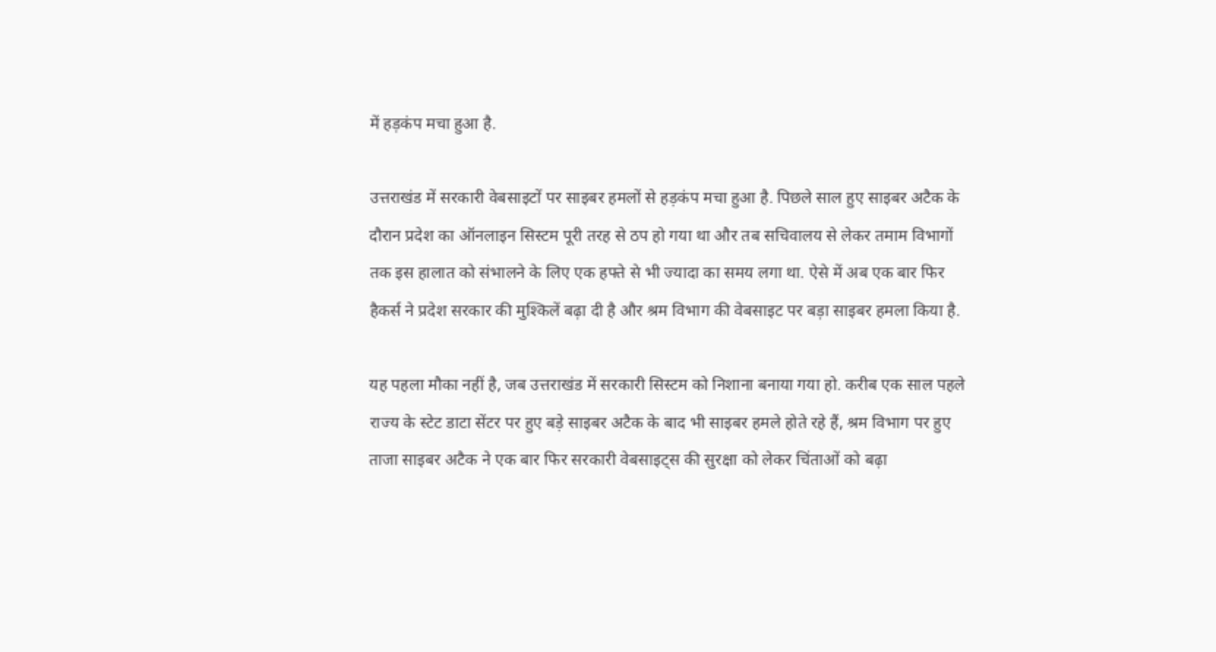में हड़कंप मचा हुआ है.

उत्तराखंड में सरकारी वेबसाइटों पर साइबर हमलों से हड़कंप मचा हुआ है. पिछले साल हुए साइबर अटैक के दौरान प्रदेश का ऑनलाइन सिस्टम पूरी तरह से ठप हो गया था और तब सचिवालय से लेकर तमाम विभागों तक इस हालात को संभालने के लिए एक हफ्ते से भी ज्यादा का समय लगा था. ऐसे में अब एक बार फिर हैकर्स ने प्रदेश सरकार की मुश्किलें बढ़ा दी है और श्रम विभाग की वेबसाइट पर बड़ा साइबर हमला किया है.

यह पहला मौका नहीं है, जब उत्तराखंड में सरकारी सिस्टम को निशाना बनाया गया हो. करीब एक साल पहले राज्य के स्टेट डाटा सेंटर पर हुए बड़े साइबर अटैक के बाद भी साइबर हमले होते रहे हैं, श्रम विभाग पर हुए ताजा साइबर अटैक ने एक बार फिर सरकारी वेबसाइट्स की सुरक्षा को लेकर चिंताओं को बढ़ा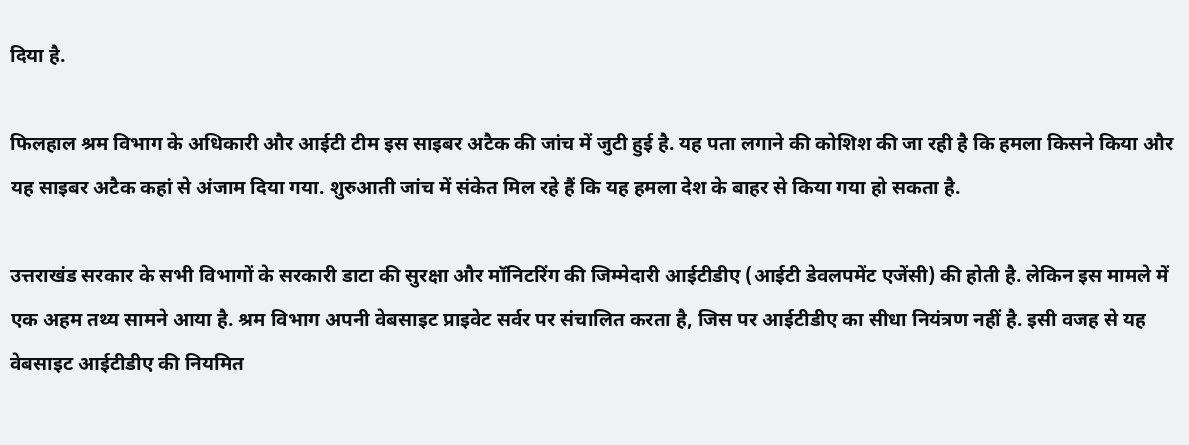दिया है.

फिलहाल श्रम विभाग के अधिकारी और आईटी टीम इस साइबर अटैक की जांच में जुटी हुई है. यह पता लगाने की कोशिश की जा रही है कि हमला किसने किया और यह साइबर अटैक कहां से अंजाम दिया गया. शुरुआती जांच में संकेत मिल रहे हैं कि यह हमला देश के बाहर से किया गया हो सकता है.

उत्तराखंड सरकार के सभी विभागों के सरकारी डाटा की सुरक्षा और मॉनिटरिंग की जिम्मेदारी आईटीडीए (आईटी डेवलपमेंट एजेंसी) की होती है. लेकिन इस मामले में एक अहम तथ्य सामने आया है. श्रम विभाग अपनी वेबसाइट प्राइवेट सर्वर पर संचालित करता है, जिस पर आईटीडीए का सीधा नियंत्रण नहीं है. इसी वजह से यह वेबसाइट आईटीडीए की नियमित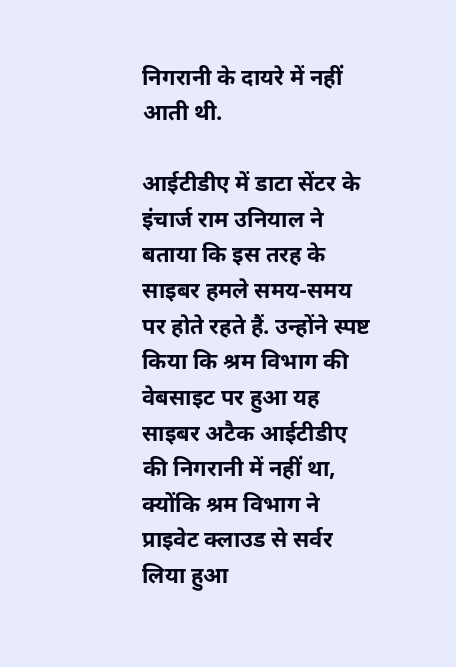निगरानी के दायरे में नहीं आती थी.

आईटीडीए में डाटा सेंटर के इंचार्ज राम उनियाल ने बताया कि इस तरह के साइबर हमले समय-समय पर होते रहते हैं. उन्होंने स्पष्ट किया कि श्रम विभाग की वेबसाइट पर हुआ यह साइबर अटैक आईटीडीए की निगरानी में नहीं था, क्योंकि श्रम विभाग ने प्राइवेट क्लाउड से सर्वर लिया हुआ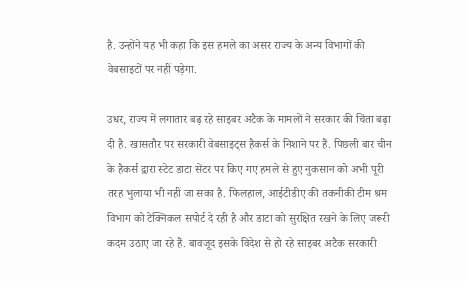है. उन्होंने यह भी कहा कि इस हमले का असर राज्य के अन्य विभागों की वेबसाइटों पर नहीं पड़ेगा.

उधर, राज्य में लगातार बढ़ रहे साइबर अटैक के मामलों ने सरकार की चिंता बढ़ा दी है. खासतौर पर सरकारी वेबसाइट्स हैकर्स के निशाने पर हैं. पिछली बार चीन के हैकर्स द्वारा स्टेट डाटा सेंटर पर किए गए हमले से हुए नुकसान को अभी पूरी तरह भुलाया भी नहीं जा सका है. फिलहाल, आईटीडीए की तकनीकी टीम श्रम विभाग को टेक्निकल सपोर्ट दे रही है और डाटा को सुरक्षित रखने के लिए जरूरी कदम उठाए जा रहे हैं. बावजूद इसके विदेश से हो रहे साइबर अटैक सरकारी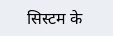सिस्टम के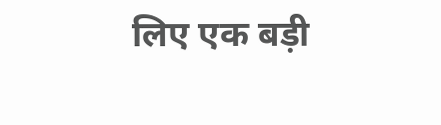लिए एक बड़ी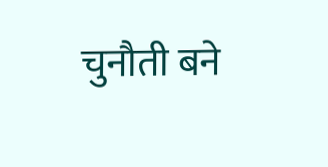चुनौती बने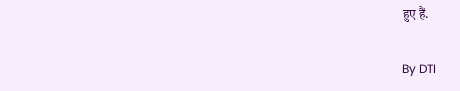हुए हैं.

By DTI